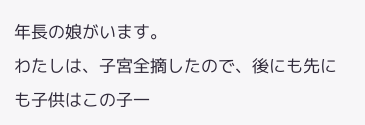年長の娘がいます。
わたしは、子宮全摘したので、後にも先にも子供はこの子一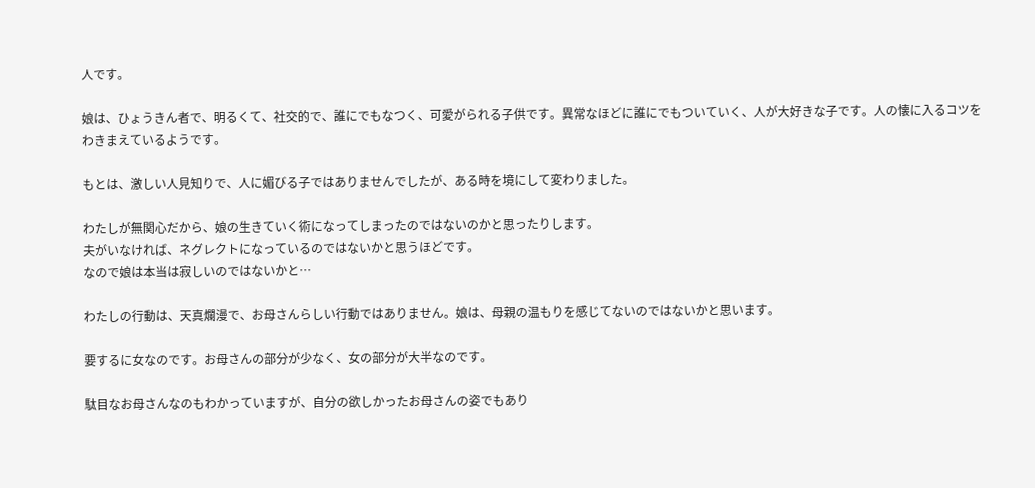人です。

娘は、ひょうきん者で、明るくて、社交的で、誰にでもなつく、可愛がられる子供です。異常なほどに誰にでもついていく、人が大好きな子です。人の懐に入るコツをわきまえているようです。

もとは、激しい人見知りで、人に媚びる子ではありませんでしたが、ある時を境にして変わりました。

わたしが無関心だから、娘の生きていく術になってしまったのではないのかと思ったりします。
夫がいなければ、ネグレクトになっているのではないかと思うほどです。
なので娘は本当は寂しいのではないかと…

わたしの行動は、天真爛漫で、お母さんらしい行動ではありません。娘は、母親の温もりを感じてないのではないかと思います。

要するに女なのです。お母さんの部分が少なく、女の部分が大半なのです。

駄目なお母さんなのもわかっていますが、自分の欲しかったお母さんの姿でもあり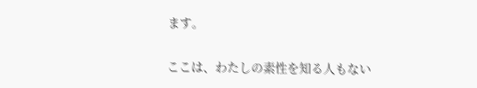ます。

ここは、わたしの素性を知る人もない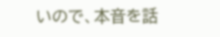いので、本音を話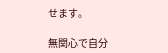せます。

無関心で自分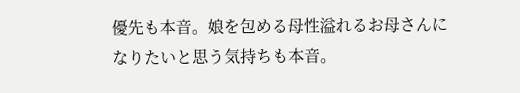優先も本音。娘を包める母性溢れるお母さんになりたいと思う気持ちも本音。